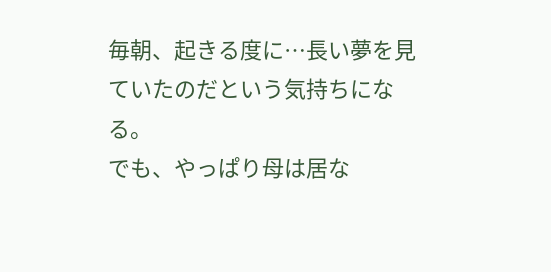毎朝、起きる度に…長い夢を見ていたのだという気持ちになる。
でも、やっぱり母は居な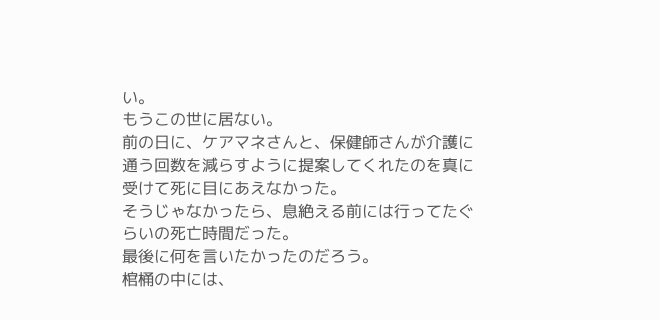い。
もうこの世に居ない。
前の日に、ケアマネさんと、保健師さんが介護に通う回数を減らすように提案してくれたのを真に受けて死に目にあえなかった。
そうじゃなかったら、息絶える前には行ってたぐらいの死亡時間だった。
最後に何を言いたかったのだろう。
棺桶の中には、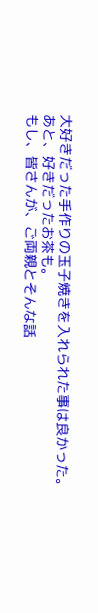大好きだった手作りの玉子焼きを入れられた事は良かった。
あと、好きだったお茶も。
もし、皆さんが、ご両親とそんな話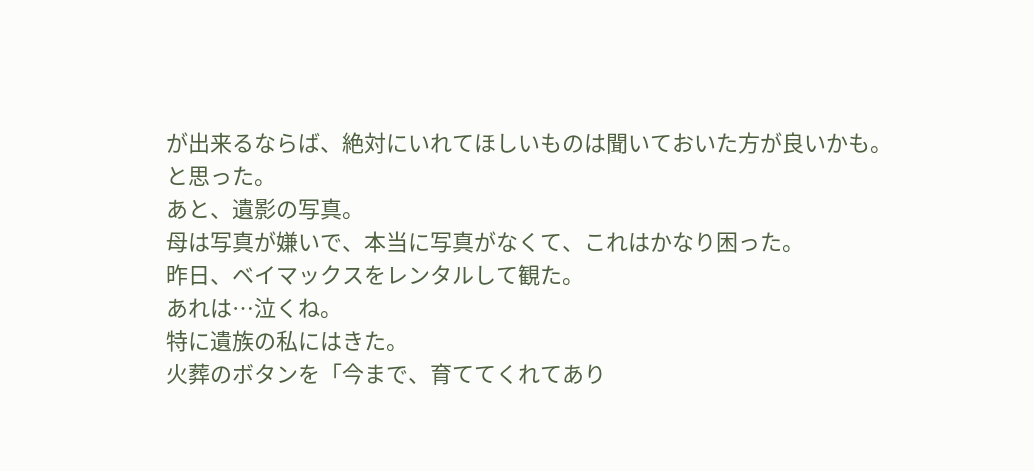が出来るならば、絶対にいれてほしいものは聞いておいた方が良いかも。
と思った。
あと、遺影の写真。
母は写真が嫌いで、本当に写真がなくて、これはかなり困った。
昨日、ベイマックスをレンタルして観た。
あれは…泣くね。
特に遺族の私にはきた。
火葬のボタンを「今まで、育ててくれてあり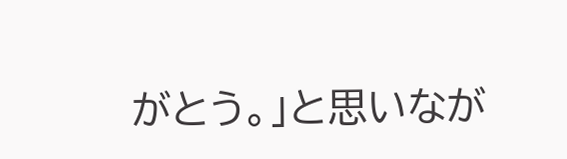がとう。」と思いなが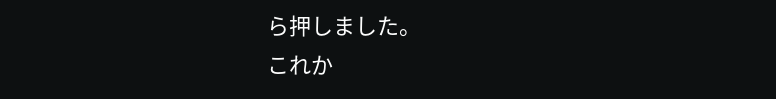ら押しました。
これか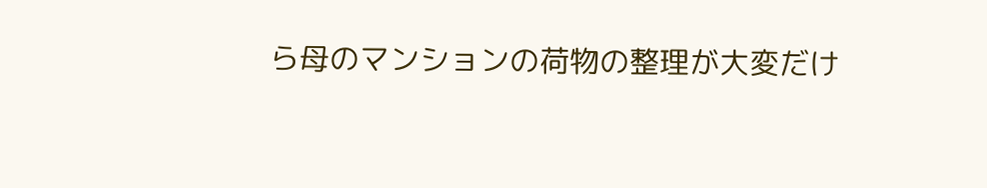ら母のマンションの荷物の整理が大変だけ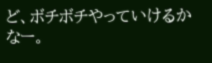ど、ボチボチやっていけるかなー。